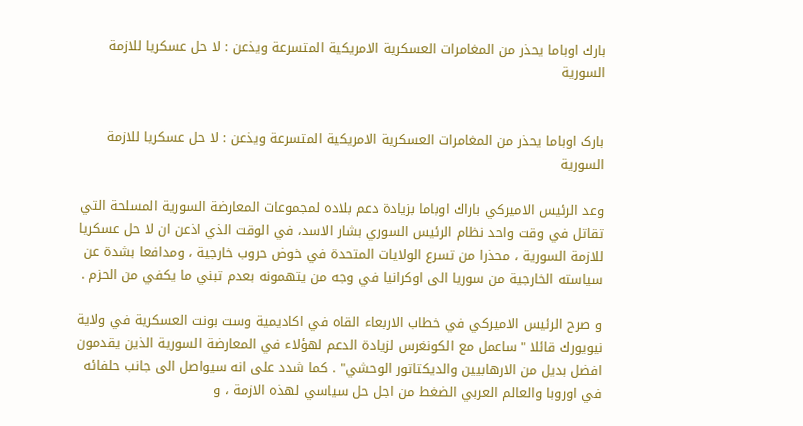بارك اوباما يحذر من المغامرات العسكرية الامريكية المتسرعة ويذعن : لا حل عسكريا للازمة السورية


بارک اوباما یحذر من المغامرات العسکریة الامریکیة المتسرعة ویذعن : لا حل عسکریا للازمة السوریة

وعد الرئيس الاميركي باراك اوباما بزيادة دعم بلاده لمجموعات المعارضة السورية المسلحة التي تقاتل في وقت واحد نظام الرئيس السوري بشار الاسد، في الوقت الذي اذعن ان لا حل عسكريا للازمة السورية ، محذرا من تسرع الولايات المتحدة في خوض حروب خارجية ، ومدافعا بشدة عن سياسته الخارجية من سوريا الى اوكرانيا في وجه من يتهمونه بعدم تبني ما يكفي من الحزم .

و صرح الرئيس الاميركي في خطاب الاربعاء القاه في اكاديمية وست بونت العسكرية في ولاية نيويورك قائلا "ساعمل مع الكونغرس لزيادة الدعم لهؤلاء في المعارضة السورية الذين يقدمون افضل بديل من الارهابيين والديكتاتور الوحشي" . كما شدد على انه سيواصل الى جانب حلفائه في اوروبا والعالم العربي الضغط من اجل حل سياسي لهذه الازمة ، و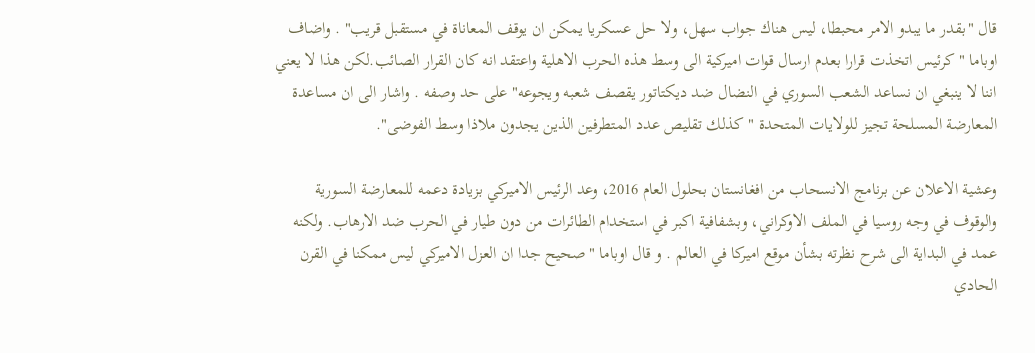قال "بقدر ما يبدو الامر محبطا، ليس هناك جواب سهل، ولا حل عسكريا يمكن ان يوقف المعاناة في مستقبل قريب" . واضاف اوباما "كرئيس اتخذت قرارا بعدم ارسال قوات اميركية الى وسط هذه الحرب الاهلية واعتقد انه كان القرار الصائب.لكن هذا لا يعني اننا لا ينبغي ان نساعد الشعب السوري في النضال ضد ديكتاتور يقصف شعبه ويجوعه" على حد وصفه . واشار الى ان مساعدة المعارضة المسلحة تجيز للولايات المتحدة "كذلك تقليص عدد المتطرفين الذين يجدون ملاذا وسط الفوضى".

وعشية الاعلان عن برنامج الانسحاب من افغانستان بحلول العام 2016، وعد الرئيس الاميركي بزيادة دعمه للمعارضة السورية والوقوف في وجه روسيا في الملف الاوكراني، وبشفافية اكبر في استخدام الطائرات من دون طيار في الحرب ضد الارهاب. ولكنه عمد في البداية الى شرح نظرته بشأن موقع اميركا في العالم . و قال اوباما "صحيح جدا ان العزل الاميركي ليس ممكنا في القرن الحادي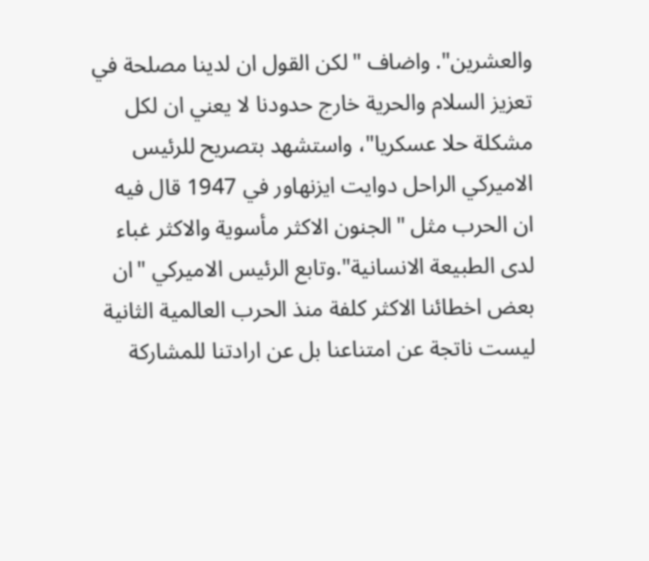والعشرين". واضاف "لكن القول ان لدينا مصلحة في تعزيز السلام والحرية خارج حدودنا لا يعني ان لكل مشكلة حلا عسكريا"، واستشهد بتصريح للرئيس الاميركي الراحل دوايت ايزنهاور في 1947 قال فيه ان الحرب مثل "الجنون الاكثر مأسوية والاكثر غباء لدى الطبيعة الانسانية".وتابع الرئيس الاميركي "ان بعض اخطائنا الاكثر كلفة منذ الحرب العالمية الثانية ليست ناتجة عن امتناعنا بل عن ارادتنا للمشاركة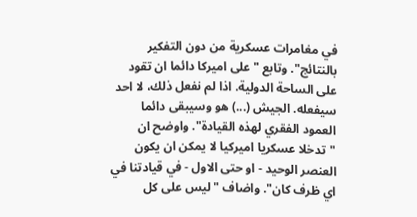في مغامرات عسكرية من دون التفكير بالنتائج". وتابع "على اميركا دائما ان تقود على الساحة الدولية. اذا لم نفعل ذلك، لا احد سيفعله. الجيش (...) هو وسيبقى دائما العمود الفقري لهذه القيادة". واوضح ان "تدخلا عسكريا اميركيا لا يمكن ان يكون العنصر الوحيد - او حتى الاول - في قيادتنا في اي ظرف كان". واضاف "ليس على كل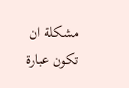مشكلة ان تكون عبارة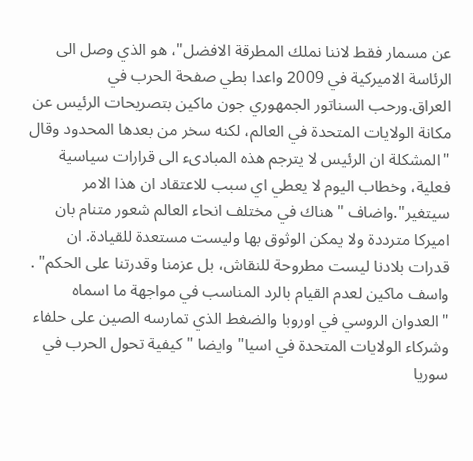عن مسمار فقط لاننا نملك المطرقة الافضل"، هو الذي وصل الى الرئاسة الاميركية في 2009 واعدا بطي صفحة الحرب في العراق.ورحب السناتور الجمهوري جون ماكين بتصريحات الرئيس عن مكانة الولايات المتحدة في العالم، لكنه سخر من بعدها المحدود وقال "المشكلة ان الرئيس لا يترجم هذه المبادىء الى قرارات سياسية فعلية، وخطاب اليوم لا يعطي اي سبب للاعتقاد ان هذا الامر سيتغير".واضاف "هناك في مختلف انحاء العالم شعور متنام بان اميركا مترددة ولا يمكن الوثوق بها وليست مستعدة للقيادة. ان قدرات بلادنا ليست مطروحة للنقاش، بل عزمنا وقدرتنا على الحكم" . واسف ماكين لعدم القيام بالرد المناسب في مواجهة ما اسماه "العدوان الروسي في اوروبا والضغط الذي تمارسه الصين على حلفاء وشركاء الولايات المتحدة في اسيا" وايضا "كيفية تحول الحرب في سوريا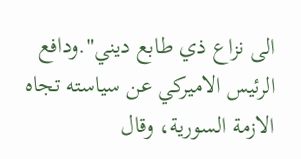الى نزاع ذي طابع ديني".ودافع الرئيس الاميركي عن سياسته تجاه الازمة السورية، وقال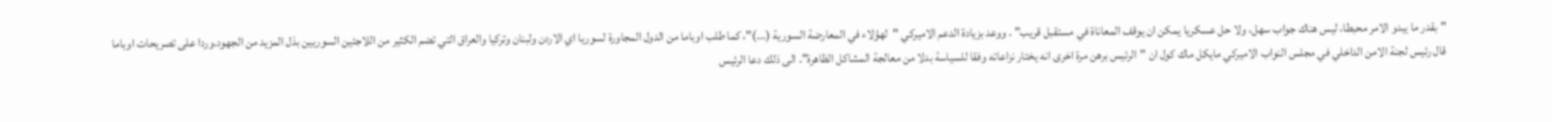"بقدر ما يبدو الامر محبطا، ليس هناك جواب سهل، ولا حل عسكريا يمكن ان يوقف المعاناة في مستقبل قريب" . ووعد بزيادة الدعم الاميركي "لهؤلاء في المعارضة السورية (...)"، كما طلب اوباما من الدول المجاورة لسوريا اي الاردن ولبنان وتركيا والعراق التي تضم الكثير من اللاجئين السوريين بذل المزيد من الجهود.وردا على تصريحات اوباما قال رئيس لجنة الامن الداخلي في مجلس النواب الاميركي مايكل ماك كول ان "الرئيس برهن مرة اخرى انه يختار نزاعاته وفقا للسياسة بدلا من معالجة المشاكل الظاهرة". الى ذلك دعا الرئيس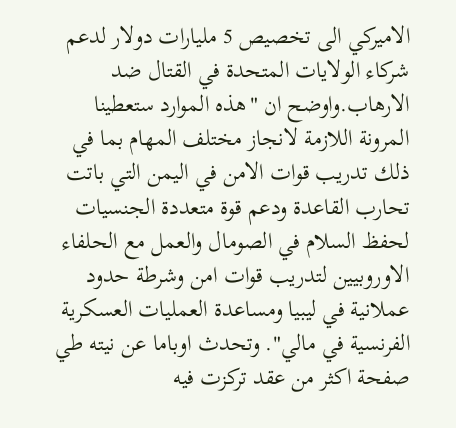الاميركي الى تخصيص 5 مليارات دولار لدعم شركاء الولايات المتحدة في القتال ضد الارهاب.واوضح ان "هذه الموارد ستعطينا المرونة اللازمة لانجاز مختلف المهام بما في ذلك تدريب قوات الامن في اليمن التي باتت تحارب القاعدة ودعم قوة متعددة الجنسيات لحفظ السلام في الصومال والعمل مع الحلفاء الاوروبيين لتدريب قوات امن وشرطة حدود عملانية في ليبيا ومساعدة العمليات العسكرية الفرنسية في مالي". وتحدث اوباما عن نيته طي صفحة اكثر من عقد تركزت فيه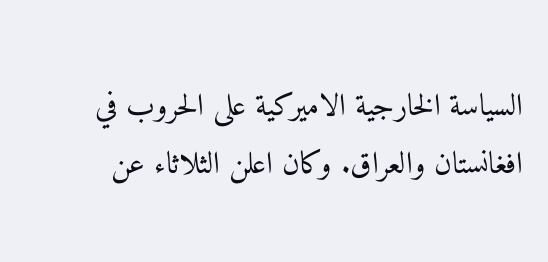السياسة الخارجية الاميركية على الحروب في افغانستان والعراق. وكان اعلن الثلاثاء عن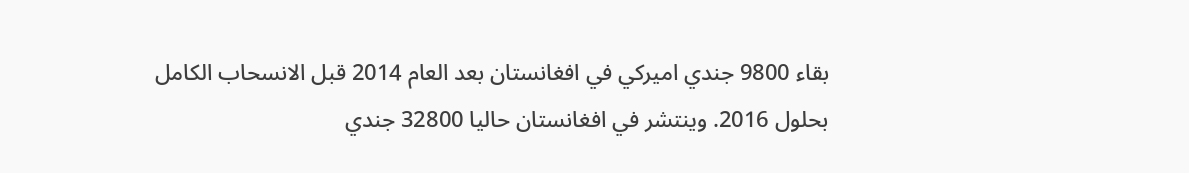بقاء 9800 جندي اميركي في افغانستان بعد العام 2014 قبل الانسحاب الكامل بحلول 2016. وينتشر في افغانستان حاليا 32800 جندي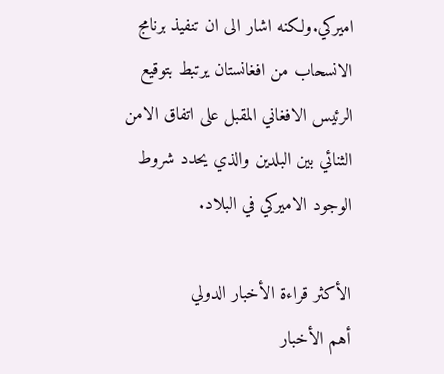اميركي.ولكنه اشار الى ان تنفيذ برنامج الانسحاب من افغانستان يرتبط بتوقيع الرئيس الافغاني المقبل على اتفاق الامن الثنائي بين البلدين والذي يحدد شروط الوجود الاميركي في البلاد.

الأكثر قراءة الأخبار الدولي
أهم الأخبار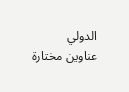الدولي
عناوين مختارة